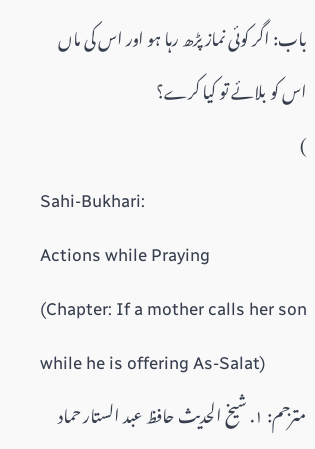باب: اگر کوئی نماز پڑھ رہا ہو اور اس کی ماں اس کو بلائے تو کیا کرے؟
)
Sahi-Bukhari:
Actions while Praying
(Chapter: If a mother calls her son while he is offering As-Salat)
مترجم: ١. شیخ الحدیث حافظ عبد الستار حماد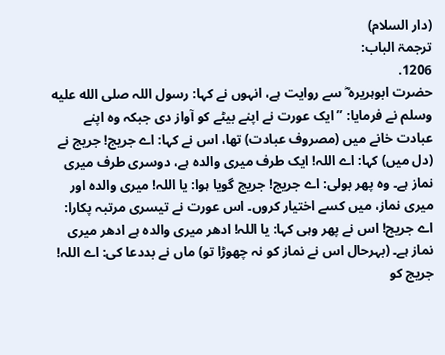(دار السلام)
ترجمۃ الباب:
1206.
حضرت ابوہریرہ ؓ سے روایت ہے، انہوں نے کہا: رسول اللہ صلى الله عليه وسلم نے فرمایا: ’’ایک عورت نے اپنے بیٹے کو آواز دی جبکہ وہ اپنے عبادت خانے میں (مصروف عبادت) تھا، اس نے کہا: اے جریج! جریج نے (دل میں) کہا: اے اللہ! ایک طرف میری والدہ ہے، دوسری طرف میری نماز ہے۔ وہ پھر بولی: اے جریج! جریج گویا ہوا: یا اللہ! میری والدہ اور میری نماز، میں کسے اختیار کروں۔ اس عورت نے تیسری مرتبہ پکارا: اے جریج! اس نے پھر وہی کہا: یا اللہ! ادھر میری والدہ ہے ادھر میری نماز ہے۔ (بہرحال اس نے نماز کو نہ چھوڑا تو) ماں نے بددعا کی: اے اللہ! جریج کو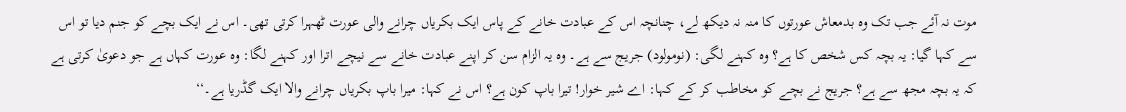موت نہ آئے جب تک وہ بدمعاش عورتوں کا منہ نہ دیکھ لے، چنانچہ اس کے عبادت خانے کے پاس ایک بکریاں چرانے والی عورت ٹھہرا کرتی تھی۔ اس نے ایک بچے کو جنم دیا تو اس سے کہا گیا: یہ بچہ کس شخص کا ہے؟ وہ کہنے لگی: (نومولود) جریج سے ہے۔ وہ یہ الزام سن کر اپنے عبادت خانے سے نیچے اترا اور کہنے لگا: وہ عورت کہاں ہے جو دعویٰ کرتی ہے کہ یہ بچہ مجھ سے ہے؟ جریج نے بچے کو مخاطب کر کے کہا: اے شیر خوار! تیرا باپ کون ہے؟ اس نے کہا: میرا باپ بکریاں چرانے والا ایک گڈریا ہے۔‘‘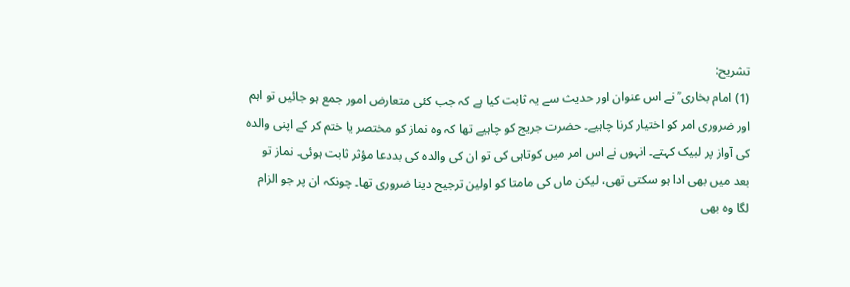تشریح:
(1) امام بخاری ؒ نے اس عنوان اور حدیث سے یہ ثابت کیا ہے کہ جب کئی متعارض امور جمع ہو جائیں تو اہم اور ضروری امر کو اختیار کرنا چاہیے۔ حضرت جریج کو چاہیے تھا کہ وہ نماز کو مختصر یا ختم کر کے اپنی والدہ کی آواز پر لبیک کہتے۔ انہوں نے اس امر میں کوتاہی کی تو ان کی والدہ کی بددعا مؤثر ثابت ہوئی۔ نماز تو بعد میں بھی ادا ہو سکتی تھی، لیکن ماں کی مامتا کو اولین ترجیح دینا ضروری تھا۔ چونکہ ان پر جو الزام لگا وہ بھی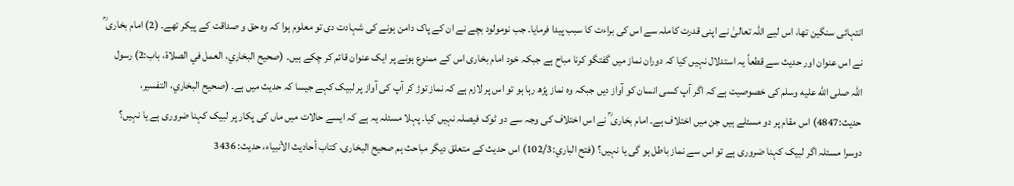انتہائی سنگین تھا، اس لیے اللہ تعالیٰ نے اپنی قدرت کاملہ سے اس کی براءت کا سبب پیدا فرمایا۔ جب نومولود بچے نے ان کے پاک دامن ہونے کی شہادت دی تو معلوم ہوا کہ وہ حق و صداقت کے پیکر تھے۔ (2) امام بخاری ؒ نے اس عنوان اور حدیث سے قطعاً یہ استدلال نہیں کیا کہ دوران نماز میں گفتگو کرنا مباح ہے جبکہ خود امام بخاری اس کے ممنوع ہونے پر ایک عنوان قائم کر چکے ہیں۔ (صحیح البخاري، العمل في الصلاة، باب:2) رسول اللہ صلى الله عليه وسلم کی خصوصیت ہے کہ اگر آپ کسی انسان کو آواز دیں جبکہ وہ نماز پڑھ رہا ہو تو اس پر لازم ہے کہ نماز توڑ کر آپ کی آواز پر لبیک کہے جیسا کہ حدیث میں ہے۔ (صحیح البخاري، التفسیر، حدیث:4847) اس مقام پر دو مسئلے ہیں جن میں اختلاف ہے۔ امام بخاری ؒ نے اس اختلاف کی وجہ سے دو ٹوک فیصلہ نہیں کیا۔ پہلا مسئلہ یہ ہے کہ ایسے حالات میں ماں کی پکار پر لبیک کہنا ضروری ہے یا نہیں؟ دوسرا مسئلہ اگر لبیک کہنا ضروری ہے تو اس سے نماز باطل ہو گی یا نہیں؟ (فتح الباري:102/3) اس حدیث کے متعلق دیگر مباحث ہم صحیح البخاری، کتاب أحاديث الأنبياء، حدیث: 3436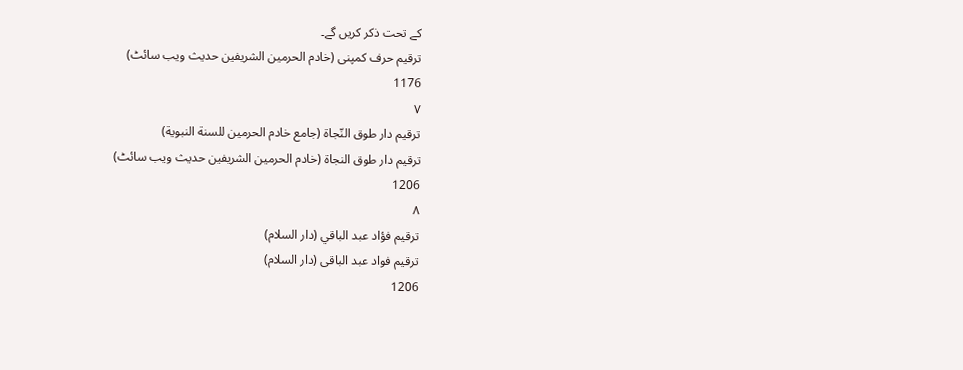کے تحت ذکر کریں گے۔
ترقیم حرف کمپنی (خادم الحرمین الشریفین حدیث ویب سائٹ)
1176
٧
ترقيم دار طوق النّجاة (جامع خادم الحرمين للسنة النبوية)
ترقیم دار طوق النجاۃ (خادم الحرمین الشریفین حدیث ویب سائٹ)
1206
٨
ترقيم فؤاد عبد الباقي (دار السلام)
ترقیم فواد عبد الباقی (دار السلام)
1206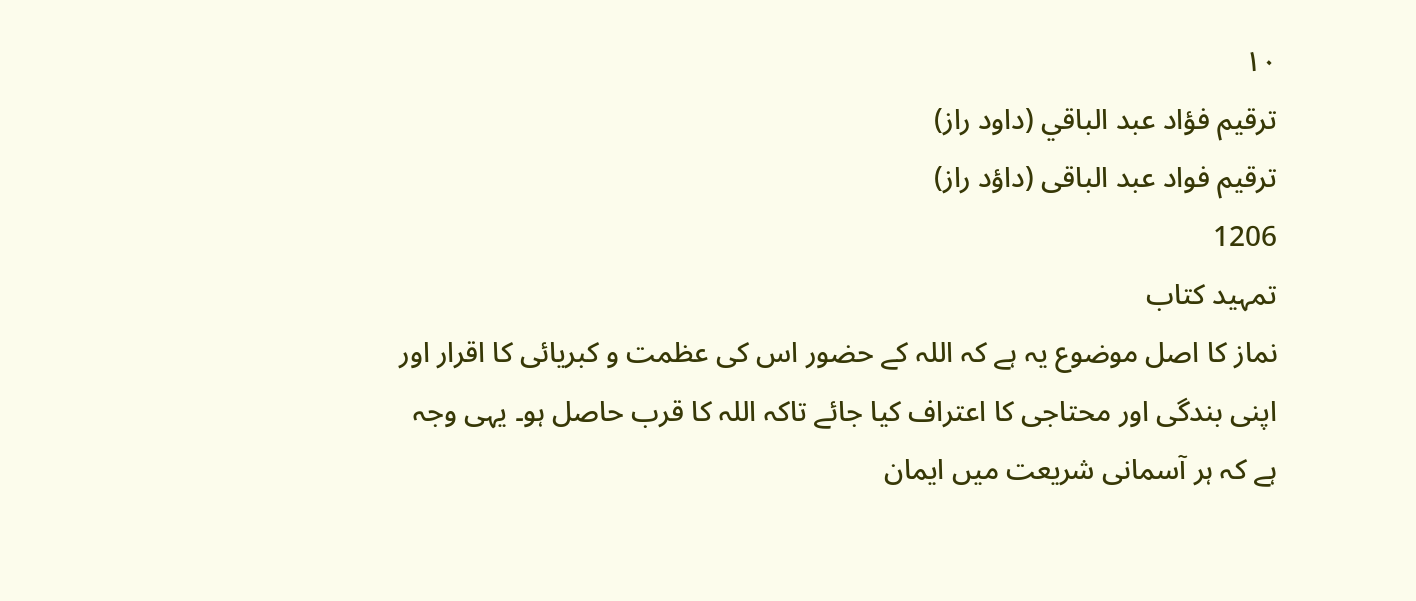١٠
ترقيم فؤاد عبد الباقي (داود راز)
ترقیم فواد عبد الباقی (داؤد راز)
1206
تمہید کتاب
نماز کا اصل موضوع یہ ہے کہ اللہ کے حضور اس کی عظمت و کبریائی کا اقرار اور اپنی بندگی اور محتاجی کا اعتراف کیا جائے تاکہ اللہ کا قرب حاصل ہو۔ یہی وجہ ہے کہ ہر آسمانی شریعت میں ایمان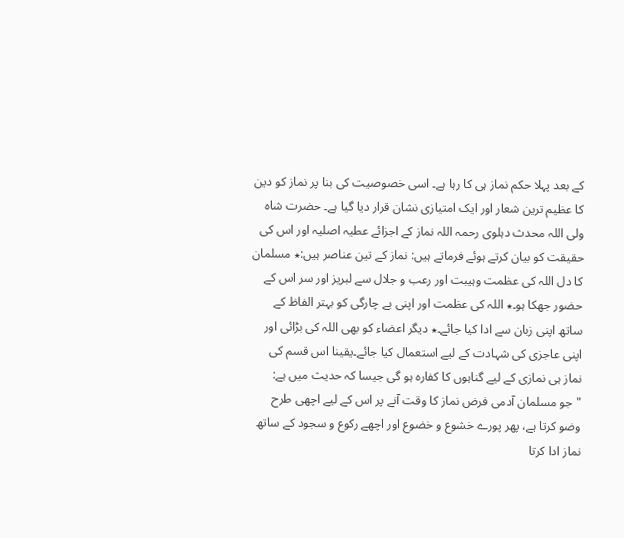کے بعد پہلا حکم نماز ہی کا رہا ہے۔ اسی خصوصیت کی بنا پر نماز کو دین کا عظیم ترین شعار اور ایک امتیازی نشان قرار دیا گیا ہے۔ حضرت شاہ ولی اللہ محدث دہلوی رحمہ اللہ نماز کے اجزائے عطیہ اصلیہ اور اس کی حقیقت کو بیان کرتے ہوئے فرماتے ہیں: نماز کے تین عناصر ہیں:٭ مسلمان کا دل اللہ کی عظمت وہیبت اور رعب و جلال سے لبریز اور سر اس کے حضور جھکا ہو۔٭ اللہ کی عظمت اور اپنی بے چارگی کو بہتر الفاظ کے ساتھ اپنی زبان سے ادا کیا جائے۔٭ دیگر اعضاء کو بھی اللہ کی بڑائی اور اپنی عاجزی کی شہادت کے لیے استعمال کیا جائے۔یقینا اس قسم کی نماز ہی نمازی کے لیے گناہوں کا کفارہ ہو گی جیسا کہ حدیث میں ہے: "جو مسلمان آدمی فرض نماز کا وقت آنے پر اس کے لیے اچھی طرح وضو کرتا ہے، پھر پورے خشوع و خضوع اور اچھے رکوع و سجود کے ساتھ نماز ادا کرتا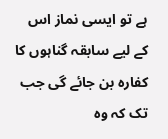ہے تو ایسی نماز اس کے لیے سابقہ گناہوں کا کفارہ بن جائے گی جب تک کہ وہ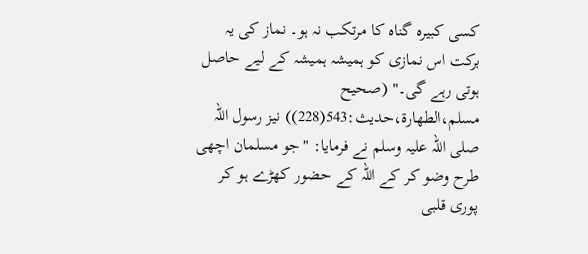کسی کبیرہ گناہ کا مرتکب نہ ہو۔ نماز کی یہ برکت اس نمازی کو ہمیشہ ہمیشہ کے لیے حاصل ہوتی رہے گی۔" (صحیح مسلم،الطھارۃ،حدیث:543(228)) نیز رسول اللہ صلی اللہ علیہ وسلم نے فرمایا: "جو مسلمان اچھی طرح وضو کر کے اللہ کے حضور کھڑے ہو کر پوری قلبی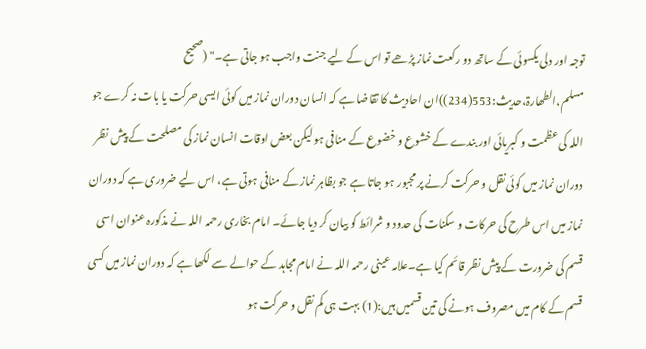توجہ اور دلی یکسوئی کے ساتھ دو رکعت نماز پڑھے تو اس کے لیے جنت واجب ہو جاتی ہے۔" (صحیح مسلم،الطھارۃ،حدیث:553(234))ان احادیث کا تقاضا ہے کہ انسان دوران نماز میں کوئی ایسی حرکت یا بات نہ کرے جو اللہ کی عظمت و کبریائی اور بندے کے خشوع و خضوع کے منافی ہو لیکن بعض اوقات انسان نماز کی مصلحت کے پیش نظر دوران نماز میں کوئی نقل و حرکت کرنے پر مجبور ہو جاتا ہے جو بظاہر نماز کے منافی ہوتی ہے، اس لیے ضروری ہے کہ دوران نماز میں اس طرح کی حرکات و سکنات کی حدود و شرائط کو بیان کر دیا جائے۔ امام بخاری رحمہ اللہ نے مذکورہ عنوان اسی قسم کی ضرورت کے پیش نظر قائم کیا ہے۔علامہ عینی رحمہ اللہ نے امام مجاہد کے حوالے سے لکھا ہے کہ دوران نماز میں کسی قسم کے کام میں مصروف ہونے کی تین قسمیں ہیں:(1) بہت ہی کم نقل و حرکت ہو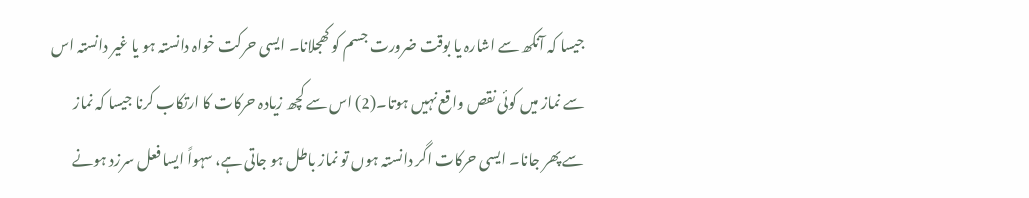جیسا کہ آنکھ سے اشارہ یا بوقت ضرورت جسم کو کھجلانا۔ ایسی حرکت خواہ دانستہ ہو یا غیر دانستہ اس سے نماز میں کوئی نقص واقع نہیں ہوتا۔(2) اس سے کچھ زیادہ حرکات کا ارتکاب کرنا جیسا کہ نماز سے پھر جانا۔ ایسی حرکات اگر دانستہ ہوں تو نماز باطل ہو جاتی ہے، سہواً ایسا فعل سرزد ہونے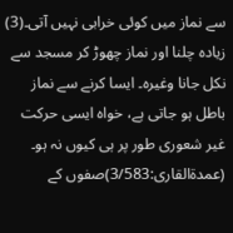سے نماز میں کوئی خرابی نہیں آتی۔(3) زیادہ چلنا اور نماز چھوڑ کر مسجد سے نکل جانا وغیرہ۔ ایسا کرنے سے نماز باطل ہو جاتی ہے، خواہ ایسی حرکت غیر شعوری طور پر ہی کیوں نہ ہو۔ (عمدۃالقاری:3/583)صفوں کے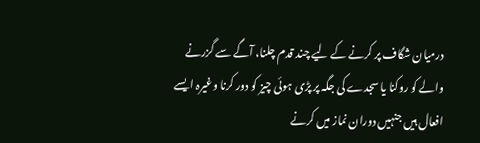درمیان شگاف پر کرنے کے لیے چند قدم چلنا، آگے سے گزرنے والے کو روکنا یا سجدے کی جگہ پر پڑی ہوئی چیز کو دور کرنا وغیرہ ایسے افعال ہیں جنہیں دوران نماز میں کرنے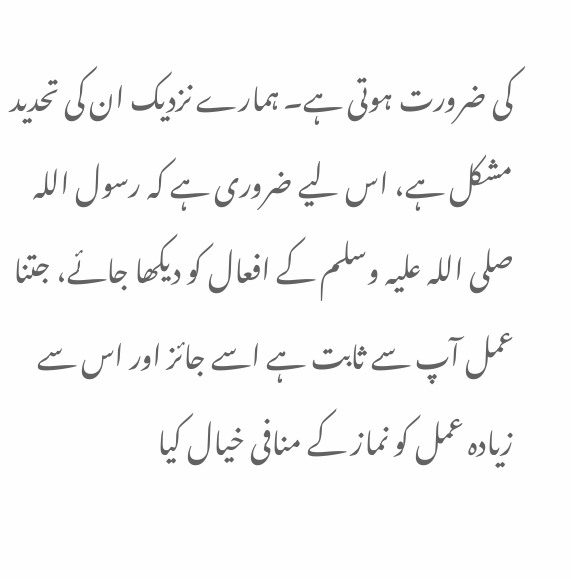کی ضرورت ہوتی ہے۔ ہمارے نزدیک ان کی تحدید مشکل ہے، اس لیے ضروری ہے کہ رسول اللہ صلی اللہ علیہ وسلم کے افعال کو دیکھا جائے، جتنا عمل آپ سے ثابت ہے اسے جائز اور اس سے زیادہ عمل کو نماز کے منافی خیال کیا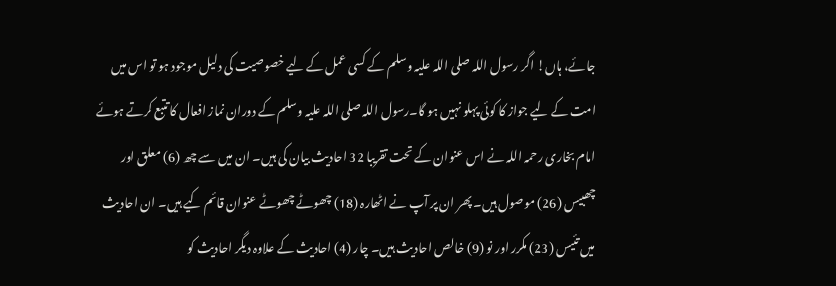جائے، ہاں! اگر رسول اللہ صلی اللہ علیہ وسلم کے کسی عمل کے لیے خصوصیت کی دلیل موجود ہو تو اس میں امت کے لیے جواز کا کوئی پہلو نہیں ہو گا۔رسول اللہ صلی اللہ علیہ وسلم کے دوران نماز افعال کا تتبع کرتے ہوئے امام بخاری رحمہ اللہ نے اس عنوان کے تحت تقریبا 32 احادیث بیان کی ہیں۔ ان میں سے چھ (6) معلق اور چھبیس (26) موصول ہیں۔ پھر ان پر آپ نے اٹھارہ (18) چھوٹے چھوٹے عنوان قائم کیے ہیں۔ ان احادیث میں تئیس (23) مکرر اور نو (9) خالص احادیث ہیں۔ چار (4) احادیث کے علاوہ دیگر احادیث کو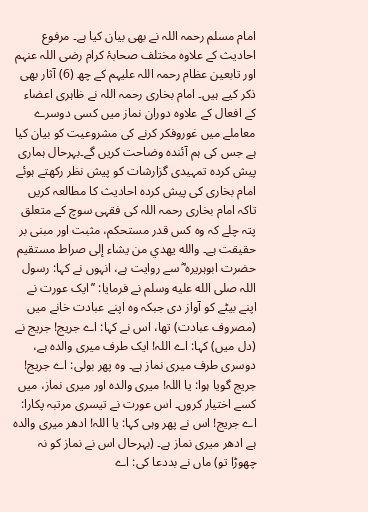امام مسلم رحمہ اللہ نے بھی بیان کیا ہے۔ مرفوع احادیث کے علاوہ مختلف صحابۂ کرام رضی اللہ عنہم اور تابعین عظام رحمہ اللہ علیہم کے چھ (6) آثار بھی ذکر کیے ہیں۔ امام بخاری رحمہ اللہ نے ظاہری اعضاء کے افعال کے علاوہ دوران نماز میں کسی دوسرے معاملے میں غوروفکر کرنے کی مشروعیت کو بیان کیا ہے جس کی ہم آئندہ وضاحت کریں گے۔بہرحال ہماری پیش کردہ تمہیدی گزارشات کو پیش نظر رکھتے ہوئے امام بخاری کی پیش کردہ احادیث کا مطالعہ کریں تاکہ امام بخاری رحمہ اللہ کی فقہی سوچ کے متعلق پتہ چلے کہ وہ کس قدر مستحکم، مثبت اور مبنی بر حقیقت ہے۔ والله يهدي من يشاء إلی صراط مستقيم
حضرت ابوہریرہ ؓ سے روایت ہے، انہوں نے کہا: رسول اللہ صلى الله عليه وسلم نے فرمایا: ’’ایک عورت نے اپنے بیٹے کو آواز دی جبکہ وہ اپنے عبادت خانے میں (مصروف عبادت) تھا، اس نے کہا: اے جریج! جریج نے (دل میں) کہا: اے اللہ! ایک طرف میری والدہ ہے، دوسری طرف میری نماز ہے۔ وہ پھر بولی: اے جریج! جریج گویا ہوا: یا اللہ! میری والدہ اور میری نماز، میں کسے اختیار کروں۔ اس عورت نے تیسری مرتبہ پکارا: اے جریج! اس نے پھر وہی کہا: یا اللہ! ادھر میری والدہ ہے ادھر میری نماز ہے۔ (بہرحال اس نے نماز کو نہ چھوڑا تو) ماں نے بددعا کی: اے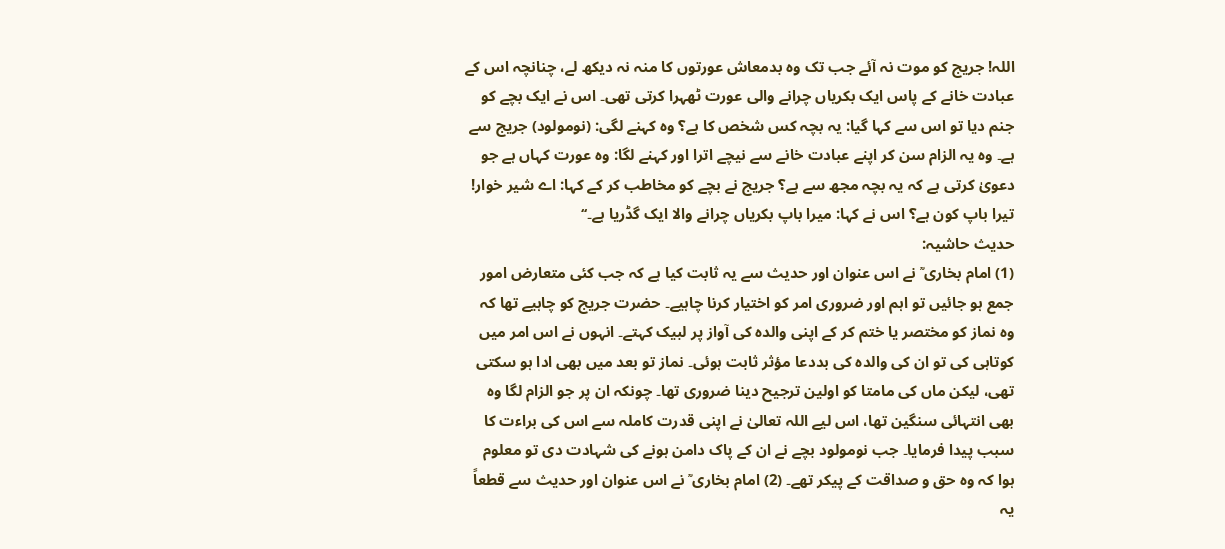اللہ! جریج کو موت نہ آئے جب تک وہ بدمعاش عورتوں کا منہ نہ دیکھ لے، چنانچہ اس کے عبادت خانے کے پاس ایک بکریاں چرانے والی عورت ٹھہرا کرتی تھی۔ اس نے ایک بچے کو جنم دیا تو اس سے کہا گیا: یہ بچہ کس شخص کا ہے؟ وہ کہنے لگی: (نومولود) جریج سے ہے۔ وہ یہ الزام سن کر اپنے عبادت خانے سے نیچے اترا اور کہنے لگا: وہ عورت کہاں ہے جو دعویٰ کرتی ہے کہ یہ بچہ مجھ سے ہے؟ جریج نے بچے کو مخاطب کر کے کہا: اے شیر خوار! تیرا باپ کون ہے؟ اس نے کہا: میرا باپ بکریاں چرانے والا ایک گڈریا ہے۔‘‘
حدیث حاشیہ:
(1) امام بخاری ؒ نے اس عنوان اور حدیث سے یہ ثابت کیا ہے کہ جب کئی متعارض امور جمع ہو جائیں تو اہم اور ضروری امر کو اختیار کرنا چاہیے۔ حضرت جریج کو چاہیے تھا کہ وہ نماز کو مختصر یا ختم کر کے اپنی والدہ کی آواز پر لبیک کہتے۔ انہوں نے اس امر میں کوتاہی کی تو ان کی والدہ کی بددعا مؤثر ثابت ہوئی۔ نماز تو بعد میں بھی ادا ہو سکتی تھی، لیکن ماں کی مامتا کو اولین ترجیح دینا ضروری تھا۔ چونکہ ان پر جو الزام لگا وہ بھی انتہائی سنگین تھا، اس لیے اللہ تعالیٰ نے اپنی قدرت کاملہ سے اس کی براءت کا سبب پیدا فرمایا۔ جب نومولود بچے نے ان کے پاک دامن ہونے کی شہادت دی تو معلوم ہوا کہ وہ حق و صداقت کے پیکر تھے۔ (2) امام بخاری ؒ نے اس عنوان اور حدیث سے قطعاً یہ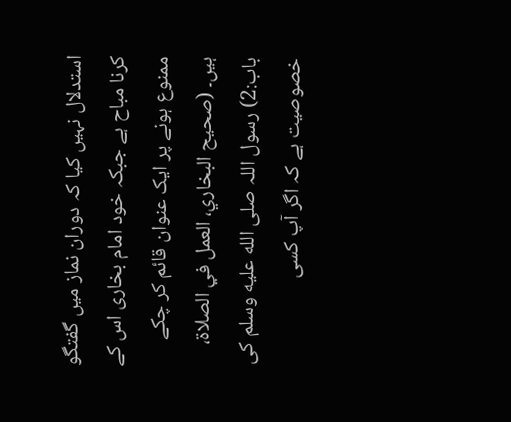استدلال نہیں کیا کہ دوران نماز میں گفتگو کرنا مباح ہے جبکہ خود امام بخاری اس کے ممنوع ہونے پر ایک عنوان قائم کر چکے ہیں۔ (صحیح البخاري، العمل في الصلاة، باب:2) رسول اللہ صلى الله عليه وسلم کی خصوصیت ہے کہ اگر آپ کسی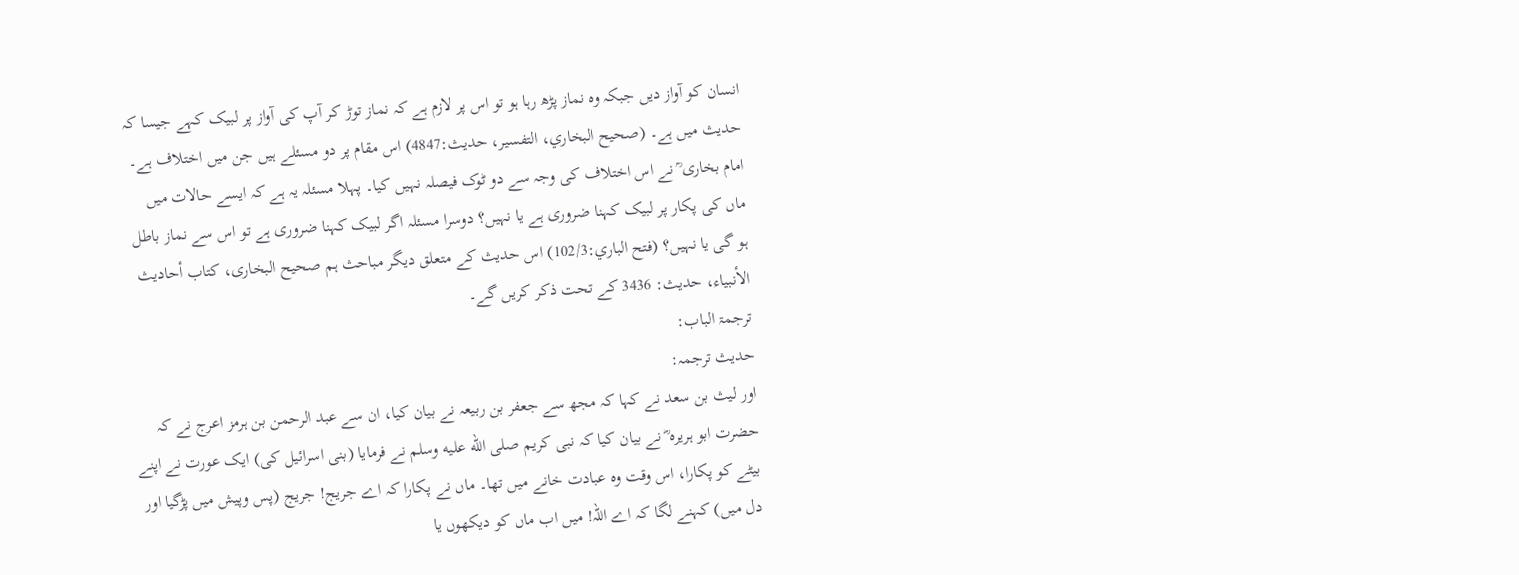انسان کو آواز دیں جبکہ وہ نماز پڑھ رہا ہو تو اس پر لازم ہے کہ نماز توڑ کر آپ کی آواز پر لبیک کہے جیسا کہ حدیث میں ہے۔ (صحیح البخاري، التفسیر، حدیث:4847) اس مقام پر دو مسئلے ہیں جن میں اختلاف ہے۔ امام بخاری ؒ نے اس اختلاف کی وجہ سے دو ٹوک فیصلہ نہیں کیا۔ پہلا مسئلہ یہ ہے کہ ایسے حالات میں ماں کی پکار پر لبیک کہنا ضروری ہے یا نہیں؟ دوسرا مسئلہ اگر لبیک کہنا ضروری ہے تو اس سے نماز باطل ہو گی یا نہیں؟ (فتح الباري:102/3) اس حدیث کے متعلق دیگر مباحث ہم صحیح البخاری، کتاب أحاديث الأنبياء، حدیث: 3436 کے تحت ذکر کریں گے۔
ترجمۃ الباب:
حدیث ترجمہ:
اور لیث بن سعد نے کہا کہ مجھ سے جعفر بن ربیعہ نے بیان کیا، ان سے عبد الرحمن بن ہرمز اعرج نے کہ حضرت ابو ہریرہ ؓ نے بیان کیا کہ نبی کریم صلى الله عليه وسلم نے فرمایا (بنی اسرائیل کی) ایک عورت نے اپنے بیٹے کو پکارا، اس وقت وہ عبادت خانے میں تھا۔ ماں نے پکارا کہ اے جریج! جریج (پس وپیش میں پڑگیا اور دل میں) کہنے لگا کہ اے اللہ! میں اب ماں کو دیکھوں یا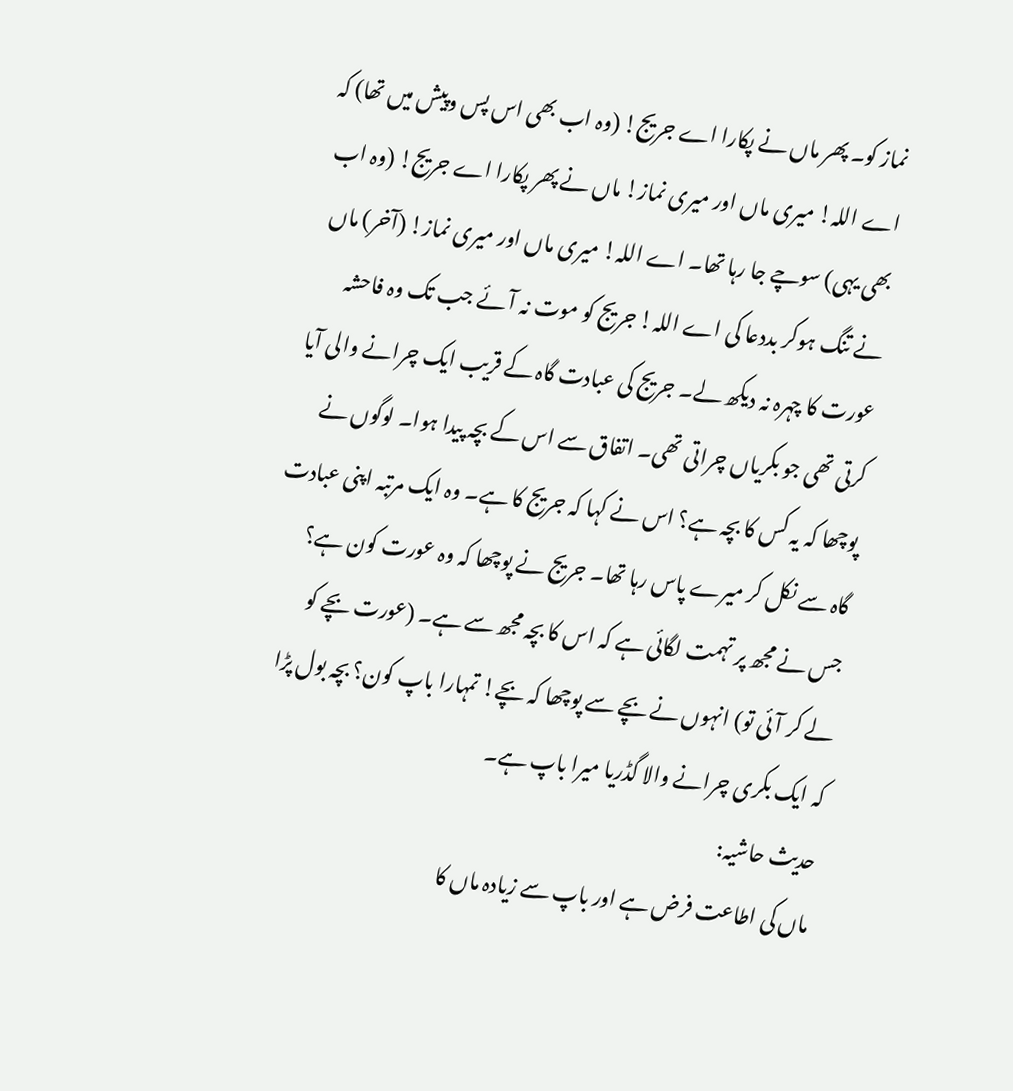نماز کو۔ پھر ماں نے پکارا اے جریج! (وہ اب بھی اس پس وپیش میں تھا) کہ اے اللہ! میری ماں اور میری نماز! ماں نے پھر پکارا اے جریج! (وہ اب بھی یہی) سوچے جا رہا تھا۔ اے اللہ! میری ماں اور میری نماز! (آخر) ماں نے تنگ ہوکر بددعا کی اے اللہ! جریج کو موت نہ آئے جب تک وہ فاحشہ عورت کا چہرہ نہ دیکھ لے۔ جریج کی عبادت گاہ کے قریب ایک چرانے والی آیا کرتی تھی جو بکریاں چراتی تھی۔ اتفاق سے اس کے بچہ پیدا ہوا۔ لوگوں نے پوچھا کہ یہ کس کا بچہ ہے؟ اس نے کہا کہ جریج کا ہے۔ وہ ایک مرتبہ اپنی عبادت گاہ سے نکل کر میرے پاس رہا تھا۔ جریج نے پوچھا کہ وہ عورت کون ہے؟ جس نے مجھ پر تہمت لگائی ہے کہ اس کا بچہ مجھ سے ہے۔ (عورت بچے کو لے کر آئی تو) انہوں نے بچے سے پوچھا کہ بچے! تمہارا باپ کون؟ بچہ بول پڑا کہ ایک بکری چرانے والا گڈریا میرا باپ ہے۔
حدیث حاشیہ:
ماں کی اطاعت فرض ہے اور باپ سے زیادہ ماں کا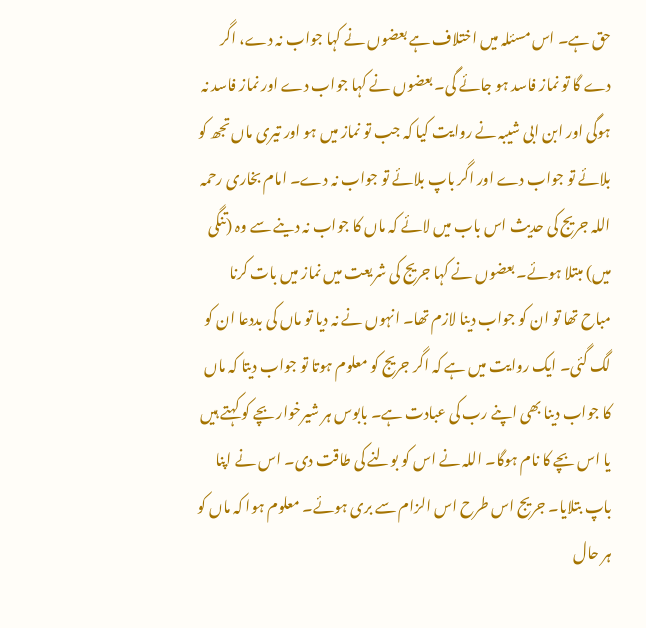حق ہے۔ اس مسئلہ میں اختلاف ہے بعضوں نے کہا جواب نہ دے، اگر دے گا تو نماز فاسد ہو جائے گی۔ بعضوں نے کہا جواب دے اور نماز فاسد نہ ہوگی اور ابن ابی شیبہ نے روایت کیا کہ جب تو نماز میں ہو اور تیری ماں تجھ کو بلائے تو جواب دے اور اگر باپ بلائے تو جواب نہ دے۔ امام بخاری رحمہ اللہ جریج کی حدیث اس باب میں لائے کہ ماں کا جواب نہ دینے سے وہ (تنگی میں) مبتلا ہوئے۔ بعضوں نے کہا جریج کی شریعت میں نماز میں بات کرنا مباح تھا تو ان کو جواب دینا لازم تھا۔ انہوں نے نہ دیا تو ماں کی بددعا ان کو لگ گئی۔ ایک روایت میں ہے کہ اگر جریج کو معلوم ہوتا تو جواب دیتا کہ ماں کا جواب دینا بھی اپنے رب کی عبادت ہے۔ بابوس ہر شیرخوار بچے کو کہتے ہیں یا اس بچے کا نام ہوگا۔ اللہ نے اس کو بولنے کی طاقت دی۔ اس نے اپنا باپ بتلایا۔ جریج اس طرح اس الزام سے بری ہوئے۔ معلوم ہوا کہ ماں کو ہر حال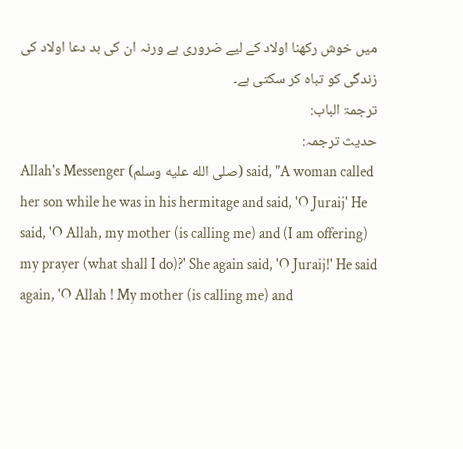میں خوش رکھنا اولاد کے لیے ضروری ہے ورنہ ان کی بد دعا اولاد کی زندگی کو تباہ کر سکتی ہے۔
ترجمۃ الباب:
حدیث ترجمہ:
Allah's Messenger (صلى الله عليه وسلم) said, "A woman called her son while he was in his hermitage and said, 'O Juraij' He said, 'O Allah, my mother (is calling me) and (I am offering) my prayer (what shall I do)?' She again said, 'O Juraij!' He said again, 'O Allah ! My mother (is calling me) and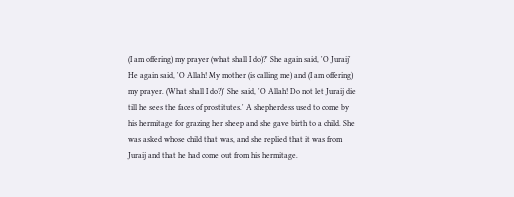(I am offering) my prayer (what shall I do)?' She again said, 'O Juraij' He again said, 'O Allah! My mother (is calling me) and (I am offering) my prayer. (What shall I do?)' She said, 'O Allah! Do not let Juraij die till he sees the faces of prostitutes.' A shepherdess used to come by his hermitage for grazing her sheep and she gave birth to a child. She was asked whose child that was, and she replied that it was from Juraij and that he had come out from his hermitage.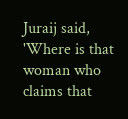Juraij said, 'Where is that woman who claims that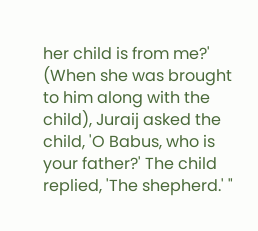her child is from me?' (When she was brought to him along with the child), Juraij asked the child, 'O Babus, who is your father?' The child replied, 'The shepherd.' "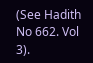(See Hadith No 662. Vol 3).